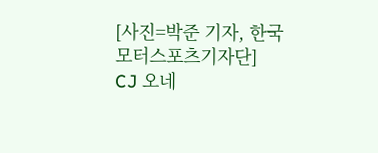[사진=박준 기자, 한국모터스포츠기자단] CJ 오네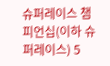슈퍼레이스 챔피언십(이하 슈퍼레이스) 5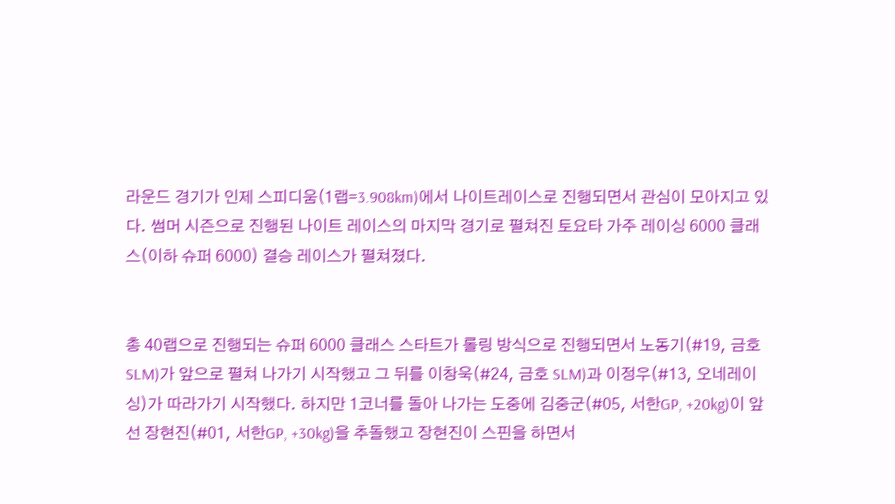라운드 경기가 인제 스피디움(1랩=3.908km)에서 나이트레이스로 진행되면서 관심이 모아지고 있다. 썸머 시즌으로 진행된 나이트 레이스의 마지막 경기로 펼쳐진 토요타 가주 레이싱 6000 클래스(이하 슈퍼 6000) 결승 레이스가 펼쳐졌다.


총 40랩으로 진행되는 슈퍼 6000 클래스 스타트가 롤링 방식으로 진행되면서 노동기(#19, 금호 SLM)가 앞으로 펼쳐 나가기 시작했고 그 뒤를 이창욱(#24, 금호 SLM)과 이정우(#13, 오네레이싱)가 따라가기 시작했다. 하지만 1코너를 돌아 나가는 도중에 김중군(#05, 서한GP, +20kg)이 앞선 장현진(#01, 서한GP, +30kg)을 추돌했고 장현진이 스핀을 하면서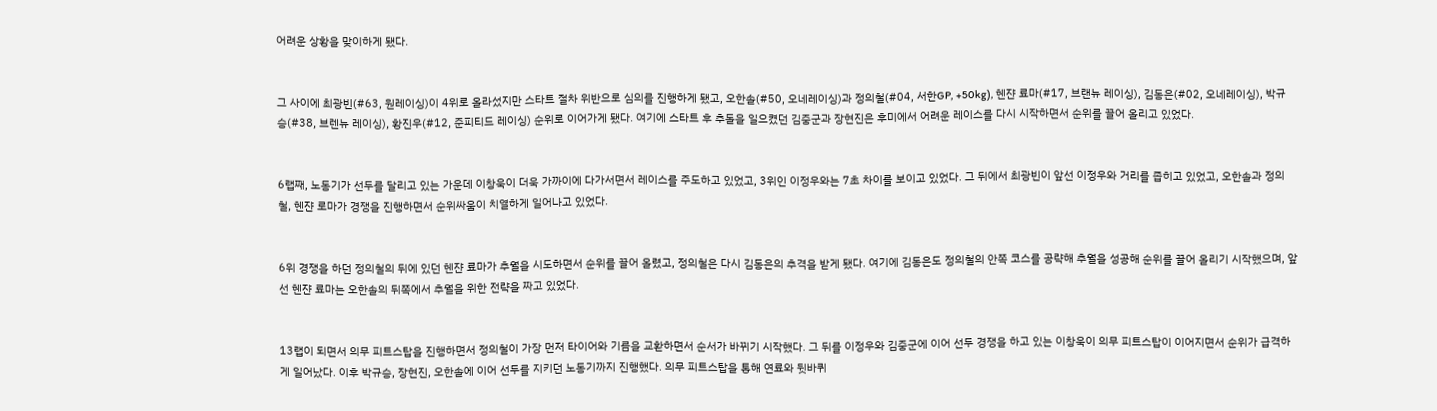어려운 상황을 맞이하게 됐다.


그 사이에 최광빈(#63, 원레이싱)이 4위로 올라섰지만 스타트 절차 위반으로 심의를 진행하게 됐고, 오한솔(#50, 오네레이싱)과 정의철(#04, 서한GP, +50kg), 헨쟌 료마(#17, 브랜뉴 레이싱), 김동은(#02, 오네레이싱), 박규승(#38, 브렌뉴 레이싱), 황진우(#12, 준피티드 레이싱) 순위로 이어가게 됐다. 여기에 스타트 후 추돌을 일으켰던 김중군과 장현진은 후미에서 어려운 레이스를 다시 시작하면서 순위를 끌어 올리고 있었다.


6랩째, 노동기가 선두를 달리고 있는 가운데 이창욱이 더욱 가까이에 다가서면서 레이스를 주도하고 있었고, 3위인 이정우와는 7초 차이를 보이고 있었다. 그 뒤에서 최광빈이 앞선 이정우와 거리를 좁히고 있었고, 오한솔과 정의철, 헨쟌 로마가 경쟁을 진행하면서 순위싸움이 치열하게 일어나고 있었다.


6위 경쟁을 하던 정의철의 뒤에 있던 헨쟌 료마가 추월을 시도하면서 순위를 끌어 올렸고, 정의철은 다시 김동은의 추격을 받게 됐다. 여기에 김동은도 정의철의 안쪽 코스를 공략해 추월을 성공해 순위를 끌어 올리기 시작했으며, 앞선 헨쟌 료마는 오한솔의 뒤쪽에서 추월을 위한 전략을 짜고 있었다.


13랩이 되면서 의무 피트스탑을 진행하면서 정의철이 가장 먼저 타이어와 기름을 교환하면서 순서가 바뀌기 시작했다. 그 뒤를 이정우와 김중군에 이어 선두 경쟁을 하고 있는 이창욱이 의무 피트스탑이 이어지면서 순위가 급격하게 일어났다. 이후 박규승, 장현진, 오한솔에 이어 선두를 지키던 노동기까지 진행했다. 의무 피트스탑을 통해 연료와 뒷바퀴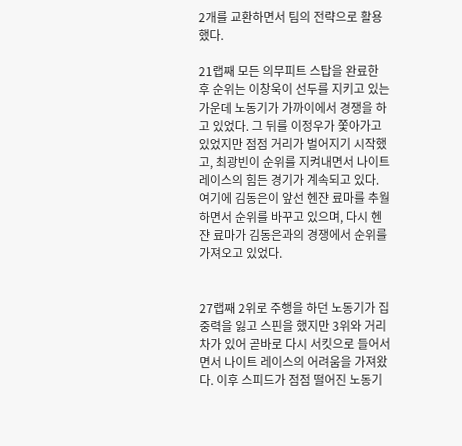2개를 교환하면서 팀의 전략으로 활용했다.

21랩째 모든 의무피트 스탑을 완료한 후 순위는 이창욱이 선두를 지키고 있는 가운데 노동기가 가까이에서 경쟁을 하고 있었다. 그 뒤를 이정우가 쫓아가고 있었지만 점점 거리가 벌어지기 시작했고, 최광빈이 순위를 지켜내면서 나이트 레이스의 힘든 경기가 계속되고 있다. 여기에 김동은이 앞선 헨쟌 료마를 추월하면서 순위를 바꾸고 있으며, 다시 헨쟌 료마가 김동은과의 경쟁에서 순위를 가져오고 있었다.


27랩째 2위로 주행을 하던 노동기가 집중력을 잃고 스핀을 했지만 3위와 거리차가 있어 곧바로 다시 서킷으로 들어서면서 나이트 레이스의 어려움을 가져왔다. 이후 스피드가 점점 떨어진 노동기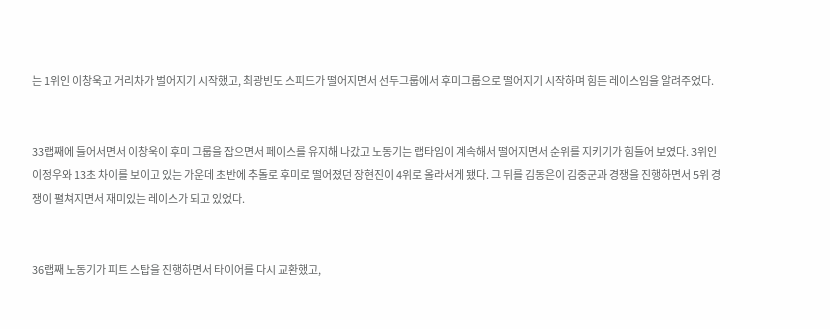는 1위인 이창욱고 거리차가 벌어지기 시작했고, 최광빈도 스피드가 떨어지면서 선두그룹에서 후미그룹으로 떨어지기 시작하며 힘든 레이스임을 알려주었다.


33랩째에 들어서면서 이창욱이 후미 그룹을 잡으면서 페이스를 유지해 나갔고 노동기는 랩타임이 계속해서 떨어지면서 순위를 지키기가 힘들어 보였다. 3위인 이정우와 13초 차이를 보이고 있는 가운데 초반에 추돌로 후미로 떨어졌던 장현진이 4위로 올라서게 됐다. 그 뒤를 김동은이 김중군과 경쟁을 진행하면서 5위 경쟁이 펼쳐지면서 재미있는 레이스가 되고 있었다.


36랩째 노동기가 피트 스탑을 진행하면서 타이어를 다시 교환했고,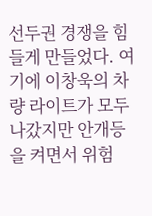선두권 경쟁을 힘들게 만들었다. 여기에 이창욱의 차량 라이트가 모두 나갔지만 안개등을 켜면서 위험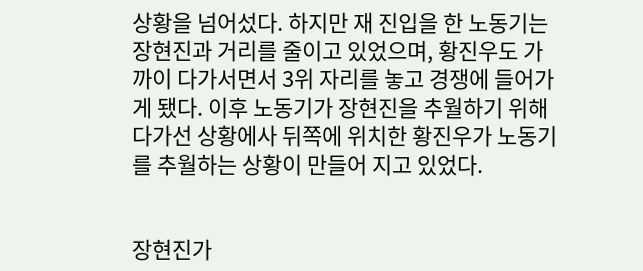상황을 넘어섰다. 하지만 재 진입을 한 노동기는 장현진과 거리를 줄이고 있었으며, 황진우도 가까이 다가서면서 3위 자리를 놓고 경쟁에 들어가게 됐다. 이후 노동기가 장현진을 추월하기 위해 다가선 상황에사 뒤쪽에 위치한 황진우가 노동기를 추월하는 상황이 만들어 지고 있었다.


장현진가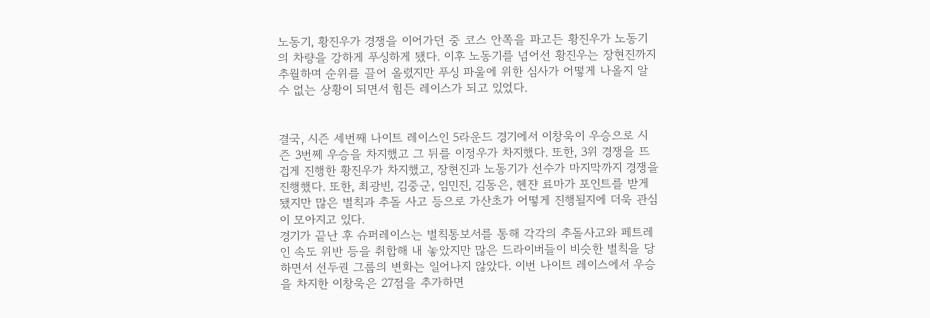노동기, 황진우가 경쟁을 이어가던 중 코스 안쪽을 파고든 황진우가 노동기의 차량을 강하게 푸싱하게 됐다. 이후 노동기를 넘어선 황진우는 장현진까지 추월하며 순위를 끌어 올렸지만 푸싱 파울에 위한 심사가 어떻게 나올지 알 수 없는 상황이 되면서 힘든 레이스가 되고 있었다.


결국, 시즌 세번째 나이트 레이스인 5라운드 경기에서 이창욱이 우승으로 시즌 3번쩨 우승을 차지했고 그 뒤를 이정우가 차지했다. 또한, 3위 경쟁을 뜨겁게 진행한 황진우가 차지했고, 장현진과 노동기가 선수가 마지막까지 경쟁을 진행했다. 또한, 최광빈, 김중군, 임민진, 김동은, 헨쟌 료마가 포인트를 받게 됐지만 많은 벌칙과 추돌 사고 등으로 가산초가 어떻게 진행될지에 더욱 관심이 모아지고 있다.
경기가 끝난 후 슈퍼레이스는 벌칙통보서를 통해 각각의 추돌사고와 페트레인 속도 위반 등을 취합해 내 놓았지만 많은 드라이버들이 비슷한 벌칙을 당하면서 선두권 그룹의 변화는 일어나지 않았다. 이번 나이트 레이스에서 우승을 차지한 이창욱은 27점을 추가하면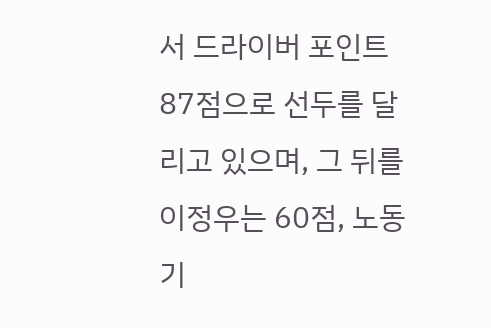서 드라이버 포인트 87점으로 선두를 달리고 있으며, 그 뒤를 이정우는 60점, 노동기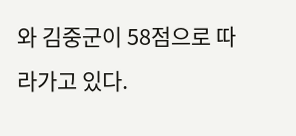와 김중군이 58점으로 따라가고 있다.